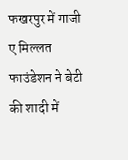फखरपुर में गाजी ए मिल्लत फाउंडेशन ने बेटी की शादी में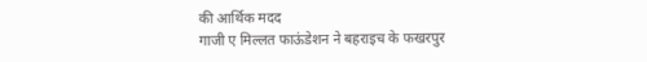की आर्थिक मदद
गाजी ए मिल्लत फाऊंडेशन ने बहराइच के फखरपुर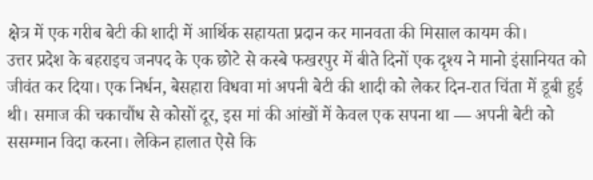क्षेत्र में एक गरीब बेटी की शादी में आर्थिक सहायता प्रदान कर मानवता की मिसाल कायम की।
उत्तर प्रदेश के बहराइच जनपद के एक छोटे से कस्बे फखरपुर में बीते दिनों एक दृश्य ने मानो इंसानियत को जीवंत कर दिया। एक निर्धन, बेसहारा विधवा मां अपनी बेटी की शादी को लेकर दिन-रात चिंता में डूबी हुई थी। समाज की चकाचौंध से कोसों दूर, इस मां की आंखों में केवल एक सपना था — अपनी बेटी को ससम्मान विदा करना। लेकिन हालात ऐसे कि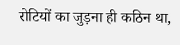रोटियों का जुड़ना ही कठिन था,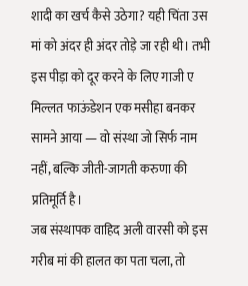शादी का खर्च कैसे उठेगा? यही चिंता उस मां को अंदर ही अंदर तोड़े जा रही थी। तभी इस पीड़ा को दूर करने के लिए गाजी ए मिल्लत फाऊंडेशन एक मसीहा बनकर सामने आया — वो संस्था जो सिर्फ नाम नहीं, बल्कि जीती-जागती करुणा की प्रतिमूर्ति है।
जब संस्थापक वाहिद अली वारसी को इस गरीब मां की हालत का पता चला, तो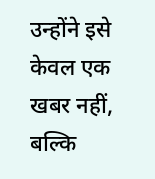उन्होंने इसे केवल एक खबर नहीं, बल्कि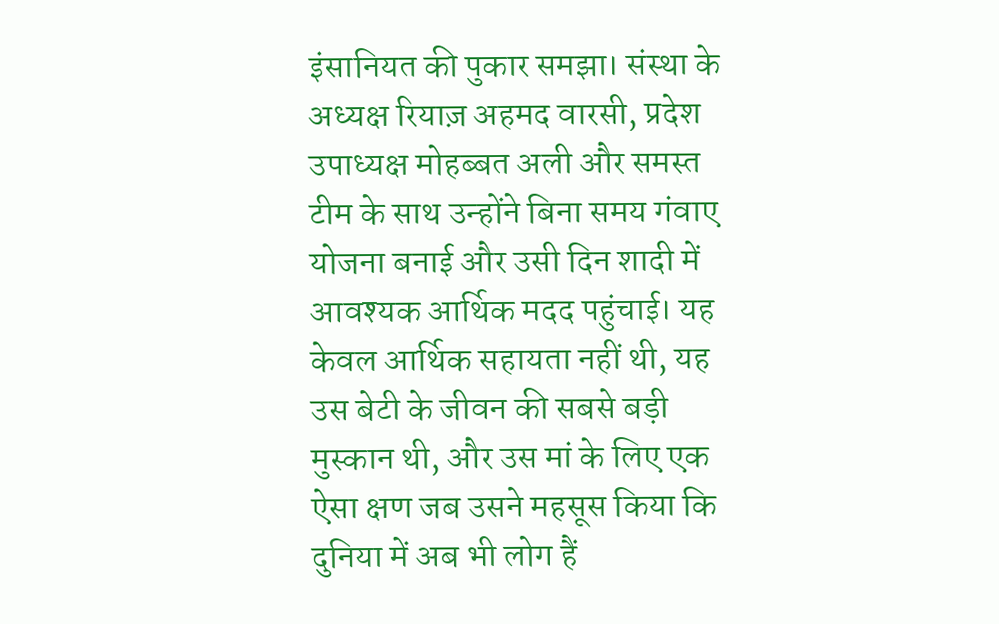इंसानियत की पुकार समझा। संस्था के अध्यक्ष रियाज़ अहमद वारसी, प्रदेश उपाध्यक्ष मोहब्बत अली और समस्त टीम के साथ उन्होंने बिना समय गंवाए योजना बनाई और उसी दिन शादी में आवश्यक आर्थिक मदद पहुंचाई। यह केवल आर्थिक सहायता नहीं थी, यह उस बेटी के जीवन की सबसे बड़ी मुस्कान थी, और उस मां के लिए एक ऐसा क्षण जब उसने महसूस किया कि दुनिया में अब भी लोग हैं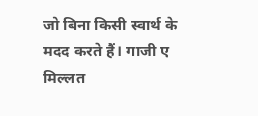जो बिना किसी स्वार्थ के मदद करते हैं। गाजी ए मिल्लत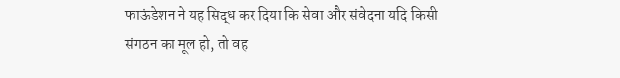फाऊंडेशन ने यह सिद्ध कर दिया कि सेवा और संवेदना यदि किसी संगठन का मूल हो, तो वह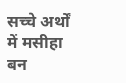सच्चे अर्थों में मसीहा बन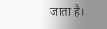जाता है।